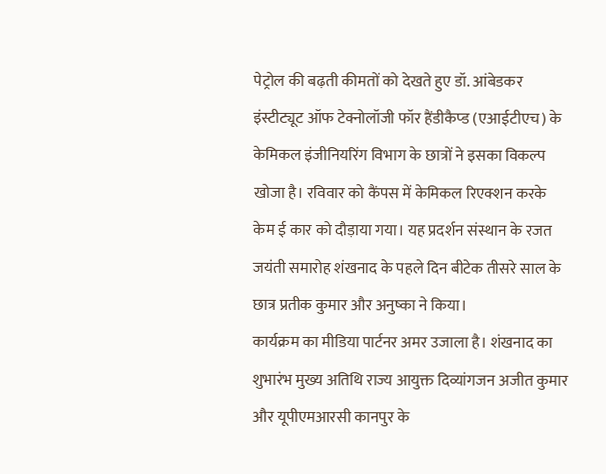पेट्रोल की बढ़ती कीमतों को देखते हुए डॉ. आंबेडकर इंस्टीट्यूट ऑफ टेक्नोलॉजी फॉर हैंडीकैप्ड (एआईटीएच) के केमिकल इंजीनियरिंग विभाग के छात्रों ने इसका विकल्प खोजा है। रविवार को कैंपस में केमिकल रिएक्शन करके केम ई कार को दौड़ाया गया। यह प्रदर्शन संस्थान के रजत जयंती समारोह शंखनाद के पहले दिन बीटेक तीसरे साल के छात्र प्रतीक कुमार और अनुष्का ने किया।
कार्यक्रम का मीडिया पार्टनर अमर उजाला है। शंखनाद का शुभारंभ मुख्य अतिथि राज्य आयुक्त दिव्यांगजन अजीत कुमार और यूपीएमआरसी कानपुर के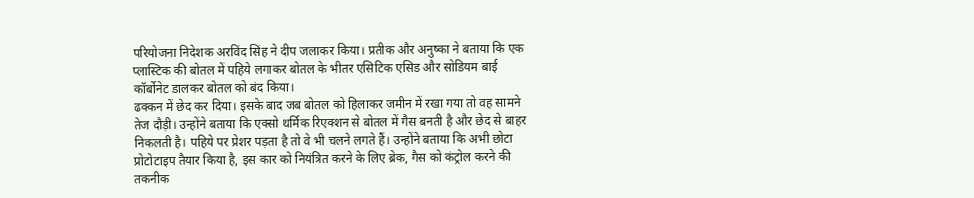परियोजना निदेशक अरविंद सिंह ने दीप जलाकर किया। प्रतीक और अनुष्का ने बताया कि एक प्लास्टिक की बोतल में पहिये लगाकर बोतल के भीतर एसिटिक एसिड और सोडियम बाई कॉर्बोनेट डालकर बोतल को बंद किया।
ढक्कन में छेद कर दिया। इसके बाद जब बोतल को हिलाकर जमीन में रखा गया तो वह सामने तेज दौड़ी। उन्होंने बताया कि एक्सो थर्मिक रिएक्शन से बोतल में गैस बनती है और छेद से बाहर निकलती है। पहिये पर प्रेशर पड़ता है तो वे भी चलने लगते हैं। उन्होंने बताया कि अभी छोटा प्रोटोटाइप तैयार किया है, इस कार को नियंत्रित करने के लिए ब्रेक, गैस को कंट्रोल करने की तकनीक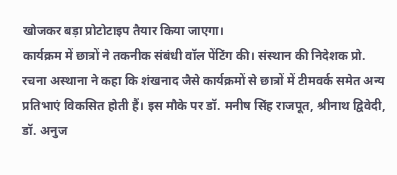खोजकर बड़ा प्रोटोटाइप तैयार किया जाएगा।
कार्यक्रम में छात्रों ने तकनीक संबंधी वॉल पेंटिंग की। संस्थान की निदेशक प्रो. रचना अस्थाना ने कहा कि शंखनाद जैसे कार्यक्रमों से छात्रों में टीमवर्क समेत अन्य प्रतिभाएं विकसित होती हैं। इस मौके पर डॉ. मनीष सिंह राजपूत, श्रीनाथ द्विवेदी, डॉ. अनुज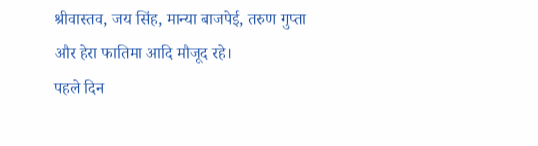श्रीवास्तव, जय सिंह, मान्या बाजपेई, तरुण गुप्ता और हेरा फातिमा आदि मौजूद रहे।
पहले दिन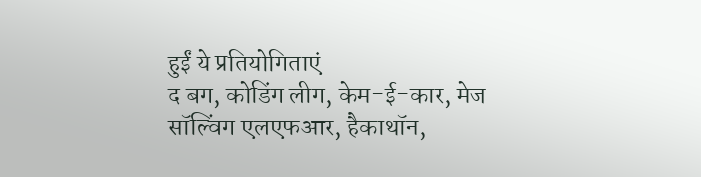हुईं ये प्रतियोगिताएं
द बग, कोडिंग लीग, केम-ई-कार, मेज सॉल्विंग एलएफआर, हैकाथॉन,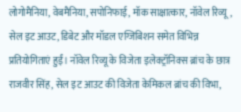लोगोमैनिया, वेबमैनिया, सपोनिफाई, मॉक साक्षात्कार, नॉवेल रिव्यू, सेल इट आउट, डिबेट और मॉडल एग्जिबिशन समेत विभिन्न प्रतियोगिताएं हुईं। नॉवेल रिव्यू के विजेता इलेक्ट्रॉनिक्स ब्रांच के छात्र राजवीर सिंह, सेल इट आउट की विजेता केमिकल ब्रांच की विभा,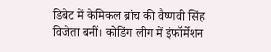डिबेट में केमिकल ब्रांच की वैष्णवी सिंह विजेता बनीं। कोडिंग लीग में इंफॉर्मेशन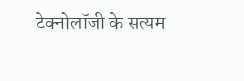टेक्नोलॉजी के सत्यम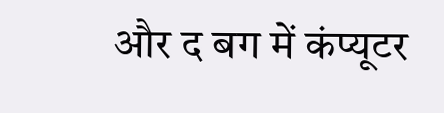और द बग में कंप्यूटर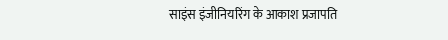साइंस इंजीनियरिंग के आकाश प्रजापति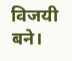विजयी बने।